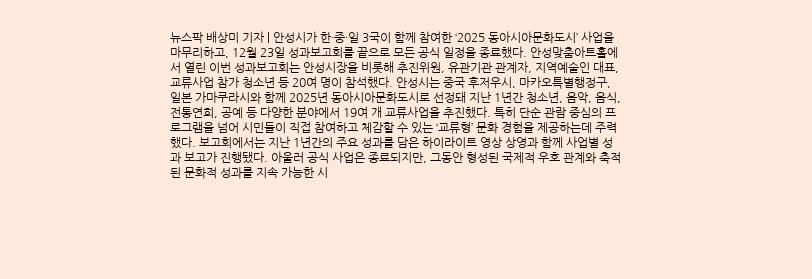뉴스팍 배상미 기자 | 안성시가 한·중·일 3국이 함께 참여한 ‘2025 동아시아문화도시’ 사업을 마무리하고, 12월 23일 성과보고회를 끝으로 모든 공식 일정을 종료했다. 안성맞춤아트홀에서 열린 이번 성과보고회는 안성시장을 비롯해 추진위원, 유관기관 관계자, 지역예술인 대표, 교류사업 참가 청소년 등 20여 명이 참석했다. 안성시는 중국 후저우시, 마카오특별행정구, 일본 가마쿠라시와 함께 2025년 동아시아문화도시로 선정돼 지난 1년간 청소년, 음악, 음식, 전통연희, 공예 등 다양한 분야에서 19여 개 교류사업을 추진했다. 특히 단순 관람 중심의 프로그램을 넘어 시민들이 직접 참여하고 체감할 수 있는 ‘교류형’ 문화 경험을 제공하는데 주력했다. 보고회에서는 지난 1년간의 주요 성과를 담은 하이라이트 영상 상영과 함께 사업별 성과 보고가 진행됐다. 아울러 공식 사업은 종료되지만, 그동안 형성된 국제적 우호 관계와 축적된 문화적 성과를 지속 가능한 시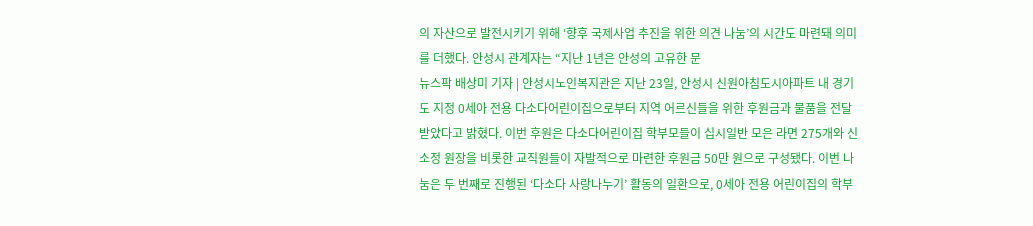의 자산으로 발전시키기 위해 ‘향후 국제사업 추진을 위한 의견 나눔’의 시간도 마련돼 의미를 더했다. 안성시 관계자는 “지난 1년은 안성의 고유한 문
뉴스팍 배상미 기자 | 안성시노인복지관은 지난 23일, 안성시 신원아침도시아파트 내 경기도 지정 0세아 전용 다소다어린이집으로부터 지역 어르신들을 위한 후원금과 물품을 전달받았다고 밝혔다. 이번 후원은 다소다어린이집 학부모들이 십시일반 모은 라면 275개와 신소정 원장을 비롯한 교직원들이 자발적으로 마련한 후원금 50만 원으로 구성됐다. 이번 나눔은 두 번째로 진행된 ‘다소다 사랑나누기’ 활동의 일환으로, 0세아 전용 어린이집의 학부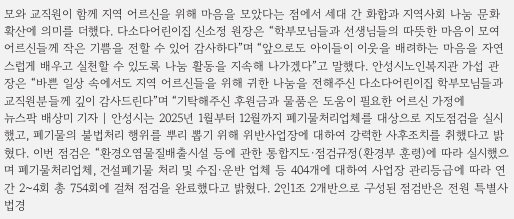모와 교직원이 함께 지역 어르신을 위해 마음을 모았다는 점에서 세대 간 화합과 지역사회 나눔 문화 확산에 의미를 더했다. 다소다어린이집 신소정 원장은 “학부모님들과 선생님들의 따뜻한 마음이 모여 어르신들께 작은 기쁨을 전할 수 있어 감사하다”며 “앞으로도 아이들이 이웃을 배려하는 마음을 자연스럽게 배우고 실천할 수 있도록 나눔 활동을 지속해 나가겠다”고 말했다. 안성시노인복지관 가섭 관장은 “바쁜 일상 속에서도 지역 어르신들을 위해 귀한 나눔을 전해주신 다소다어린이집 학부모님들과 교직원분들께 깊이 감사드린다”며 “기탁해주신 후원금과 물품은 도움이 필요한 어르신 가정에
뉴스팍 배상미 기자 | 안성시는 2025년 1월부터 12월까지 폐기물처리업체를 대상으로 지도점검을 실시했고, 폐기물의 불법처리 행위를 뿌리 뽑기 위해 위반사업장에 대하여 강력한 사후조치를 취했다고 밝혔다. 이번 점검은 “환경오염물질배출시설 등에 관한 통합지도·점검규정(환경부 훈령)에 따라 실시했으며 폐기물처리업체, 건설폐기물 처리 및 수집·운반 업체 등 404개에 대하여 사업장 관리등급에 따라 연간 2~4회 총 754회에 걸쳐 점검을 완료했다고 밝혔다. 2인1조 2개반으로 구성된 점검반은 전원 특별사법경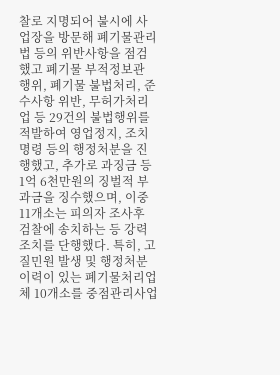찰로 지명되어 불시에 사업장을 방문해 폐기물관리법 등의 위반사항을 점검했고 폐기물 부적정보관 행위, 폐기물 불법처리, 준수사항 위반, 무허가처리업 등 29건의 불법행위를 적발하여 영업정지, 조치명령 등의 행정처분을 진행했고, 추가로 과징금 등 1억 6천만원의 징벌적 부과금을 징수했으며, 이중 11개소는 피의자 조사후 검찰에 송치하는 등 강력조치를 단행했다. 특히, 고질민원 발생 및 행정처분 이력이 있는 폐기물처리업체 10개소를 중점관리사업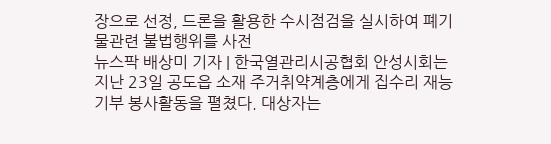장으로 선정, 드론을 활용한 수시점검을 실시하여 폐기물관련 불법행위를 사전
뉴스팍 배상미 기자 | 한국열관리시공협회 안성시회는 지난 23일 공도읍 소재 주거취약계층에게 집수리 재능기부 봉사활동을 펼쳤다. 대상자는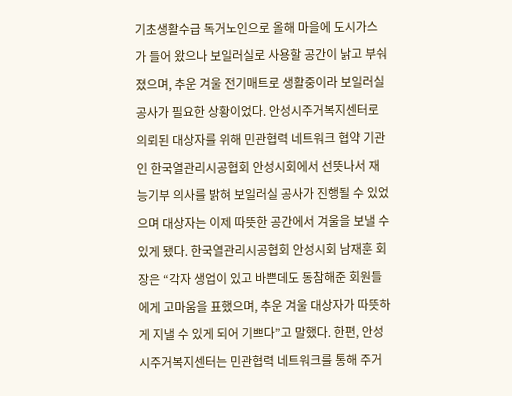기초생활수급 독거노인으로 올해 마을에 도시가스가 들어 왔으나 보일러실로 사용할 공간이 낡고 부숴졌으며, 추운 겨울 전기매트로 생활중이라 보일러실 공사가 필요한 상황이었다. 안성시주거복지센터로 의뢰된 대상자를 위해 민관협력 네트워크 협약 기관인 한국열관리시공협회 안성시회에서 선뜻나서 재능기부 의사를 밝혀 보일러실 공사가 진행될 수 있었으며 대상자는 이제 따뜻한 공간에서 겨울을 보낼 수 있게 됐다. 한국열관리시공협회 안성시회 남재훈 회장은 “각자 생업이 있고 바쁜데도 동참해준 회원들에게 고마움을 표했으며, 추운 겨울 대상자가 따뜻하게 지낼 수 있게 되어 기쁘다”고 말했다. 한편, 안성시주거복지센터는 민관협력 네트워크를 통해 주거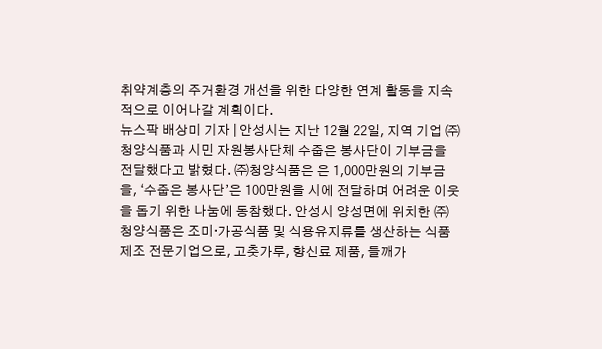취약계층의 주거환경 개선을 위한 다양한 연계 활동을 지속적으로 이어나갈 계획이다.
뉴스팍 배상미 기자 | 안성시는 지난 12월 22일, 지역 기업 ㈜청양식품과 시민 자원봉사단체 수줍은 봉사단이 기부금을 전달했다고 밝혔다. ㈜청양식품은 은 1,000만원의 기부금을, ‘수줍은 봉사단’은 100만원을 시에 전달하며 어려운 이웃을 돕기 위한 나눔에 동참했다. 안성시 양성면에 위치한 ㈜청양식품은 조미‧가공식품 및 식용유지류를 생산하는 식품 제조 전문기업으로, 고춧가루, 향신료 제품, 들깨가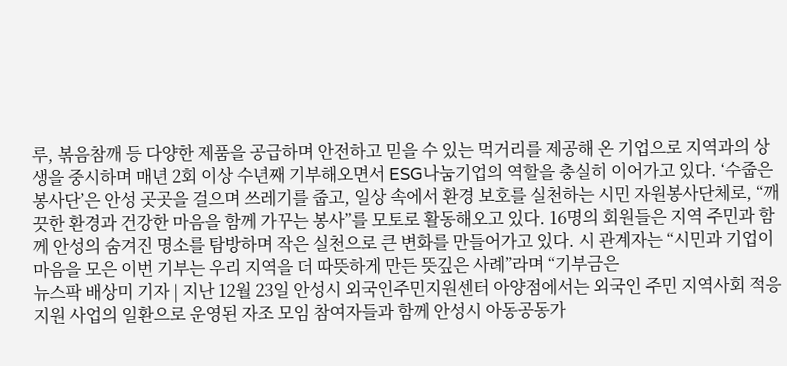루, 볶음참깨 등 다양한 제품을 공급하며 안전하고 믿을 수 있는 먹거리를 제공해 온 기업으로 지역과의 상생을 중시하며 매년 2회 이상 수년째 기부해오면서 ESG나눔기업의 역할을 충실히 이어가고 있다. ‘수줍은 봉사단’은 안성 곳곳을 걸으며 쓰레기를 줍고, 일상 속에서 환경 보호를 실천하는 시민 자원봉사단체로, “깨끗한 환경과 건강한 마음을 함께 가꾸는 봉사”를 모토로 활동해오고 있다. 16명의 회원들은 지역 주민과 함께 안성의 숨겨진 명소를 탐방하며 작은 실천으로 큰 변화를 만들어가고 있다. 시 관계자는 “시민과 기업이 마음을 모은 이번 기부는 우리 지역을 더 따뜻하게 만든 뜻깊은 사례”라며 “기부금은
뉴스팍 배상미 기자 | 지난 12월 23일 안성시 외국인주민지원센터 아양점에서는 외국인 주민 지역사회 적응지원 사업의 일환으로 운영된 자조 모임 참여자들과 함께 안성시 아동공동가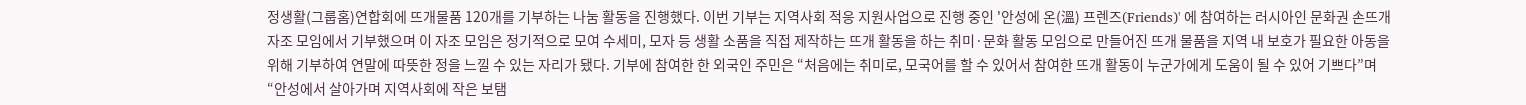정생활(그룹홈)연합회에 뜨개물품 120개를 기부하는 나눔 활동을 진행했다. 이번 기부는 지역사회 적응 지원사업으로 진행 중인 '안성에 온(溫) 프렌즈(Friends)' 에 참여하는 러시아인 문화권 손뜨개 자조 모임에서 기부했으며 이 자조 모임은 정기적으로 모여 수세미, 모자 등 생활 소품을 직접 제작하는 뜨개 활동을 하는 취미·문화 활동 모임으로 만들어진 뜨개 물품을 지역 내 보호가 필요한 아동을 위해 기부하여 연말에 따뜻한 정을 느낄 수 있는 자리가 됐다. 기부에 참여한 한 외국인 주민은 “처음에는 취미로, 모국어를 할 수 있어서 참여한 뜨개 활동이 누군가에게 도움이 될 수 있어 기쁘다”며 “안성에서 살아가며 지역사회에 작은 보탬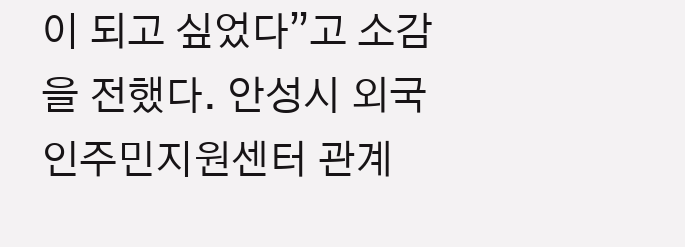이 되고 싶었다”고 소감을 전했다. 안성시 외국인주민지원센터 관계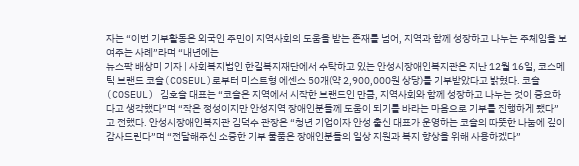자는 “이번 기부활동은 외국인 주민이 지역사회의 도움을 받는 존재를 넘어, 지역과 함께 성장하고 나누는 주체임을 보여주는 사례”라며 “내년에는
뉴스팍 배상미 기자 | 사회복지법인 한길복지재단에서 수탁하고 있는 안성시장애인복지관은 지난 12월 16일, 코스메틱 브랜드 코슬(COSEUL)로부터 미스트형 에센스 50개(약 2,900,000원 상당)를 기부받았다고 밝혔다. 코슬(COSEUL) 김호슬 대표는 “코슬은 지역에서 시작한 브랜드인 만큼, 지역사회와 함께 성장하고 나누는 것이 중요하다고 생각했다”며 “작은 정성이지만 안성지역 장애인분들께 도움이 되기를 바라는 마음으로 기부를 진행하게 됐다”고 전했다. 안성시장애인복지관 김덕수 관장은 “청년 기업이자 안성 출신 대표가 운영하는 코슬의 따뜻한 나눔에 깊이 감사드린다”며 “전달해주신 소중한 기부 물품은 장애인분들의 일상 지원과 복지 향상을 위해 사용하겠다”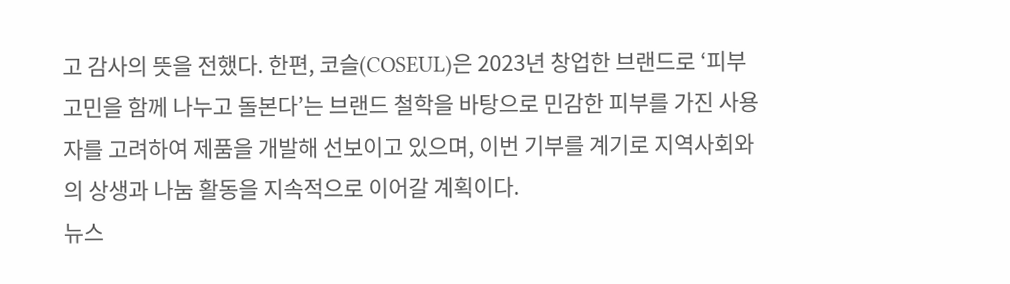고 감사의 뜻을 전했다. 한편, 코슬(COSEUL)은 2023년 창업한 브랜드로 ‘피부 고민을 함께 나누고 돌본다’는 브랜드 철학을 바탕으로 민감한 피부를 가진 사용자를 고려하여 제품을 개발해 선보이고 있으며, 이번 기부를 계기로 지역사회와의 상생과 나눔 활동을 지속적으로 이어갈 계획이다.
뉴스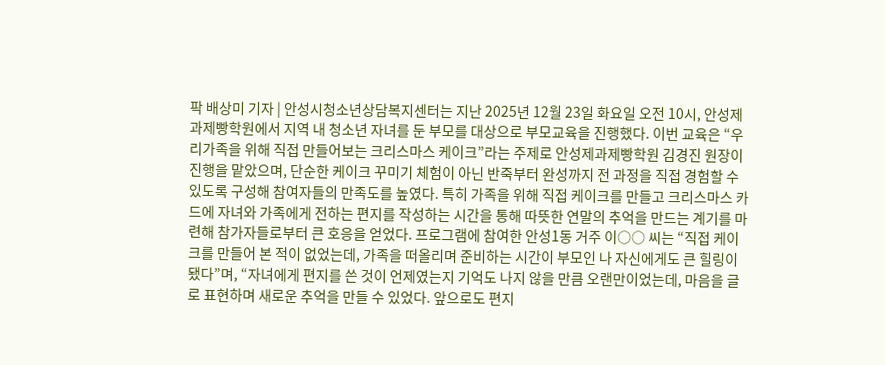팍 배상미 기자 | 안성시청소년상담복지센터는 지난 2025년 12월 23일 화요일 오전 10시, 안성제과제빵학원에서 지역 내 청소년 자녀를 둔 부모를 대상으로 부모교육을 진행했다. 이번 교육은 “우리가족을 위해 직접 만들어보는 크리스마스 케이크”라는 주제로 안성제과제빵학원 김경진 원장이 진행을 맡았으며, 단순한 케이크 꾸미기 체험이 아닌 반죽부터 완성까지 전 과정을 직접 경험할 수 있도록 구성해 참여자들의 만족도를 높였다. 특히 가족을 위해 직접 케이크를 만들고 크리스마스 카드에 자녀와 가족에게 전하는 편지를 작성하는 시간을 통해 따뜻한 연말의 추억을 만드는 계기를 마련해 참가자들로부터 큰 호응을 얻었다. 프로그램에 참여한 안성1동 거주 이○○ 씨는 “직접 케이크를 만들어 본 적이 없었는데, 가족을 떠올리며 준비하는 시간이 부모인 나 자신에게도 큰 힐링이 됐다”며, “자녀에게 편지를 쓴 것이 언제였는지 기억도 나지 않을 만큼 오랜만이었는데, 마음을 글로 표현하며 새로운 추억을 만들 수 있었다. 앞으로도 편지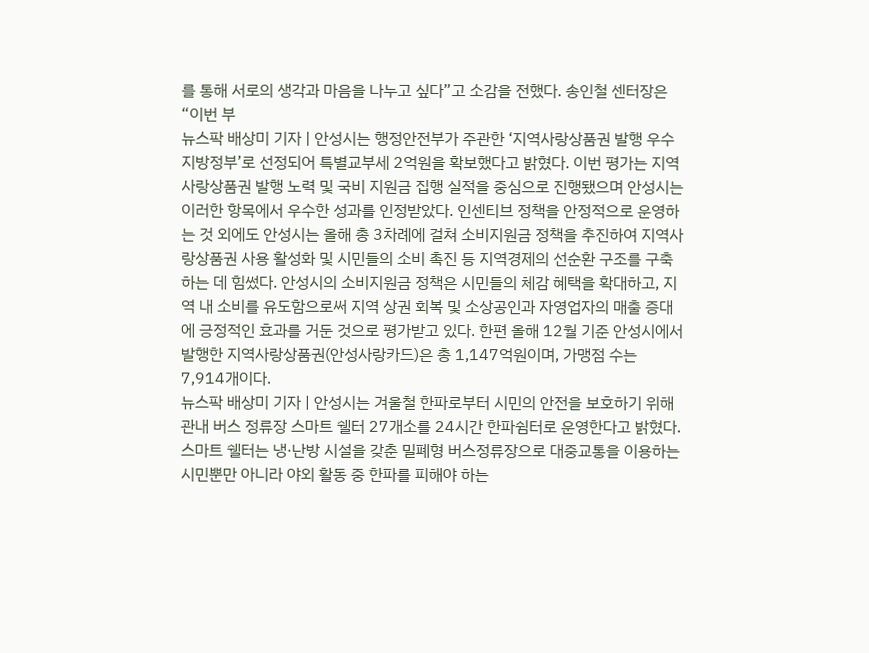를 통해 서로의 생각과 마음을 나누고 싶다”고 소감을 전했다. 송인철 센터장은 “이번 부
뉴스팍 배상미 기자 | 안성시는 행정안전부가 주관한 ‘지역사랑상품권 발행 우수 지방정부’로 선정되어 특별교부세 2억원을 확보했다고 밝혔다. 이번 평가는 지역사랑상품권 발행 노력 및 국비 지원금 집행 실적을 중심으로 진행됐으며 안성시는 이러한 항목에서 우수한 성과를 인정받았다. 인센티브 정책을 안정적으로 운영하는 것 외에도 안성시는 올해 총 3차례에 걸쳐 소비지원금 정책을 추진하여 지역사랑상품권 사용 활성화 및 시민들의 소비 촉진 등 지역경제의 선순환 구조를 구축하는 데 힘썼다. 안성시의 소비지원금 정책은 시민들의 체감 혜택을 확대하고, 지역 내 소비를 유도함으로써 지역 상권 회복 및 소상공인과 자영업자의 매출 증대에 긍정적인 효과를 거둔 것으로 평가받고 있다. 한편 올해 12월 기준 안성시에서 발행한 지역사랑상품권(안성사랑카드)은 총 1,147억원이며, 가맹점 수는 7,914개이다.
뉴스팍 배상미 기자 | 안성시는 겨울철 한파로부터 시민의 안전을 보호하기 위해 관내 버스 정류장 스마트 쉘터 27개소를 24시간 한파쉼터로 운영한다고 밝혔다. 스마트 쉘터는 냉·난방 시설을 갖춘 밀폐형 버스정류장으로 대중교통을 이용하는 시민뿐만 아니라 야외 활동 중 한파를 피해야 하는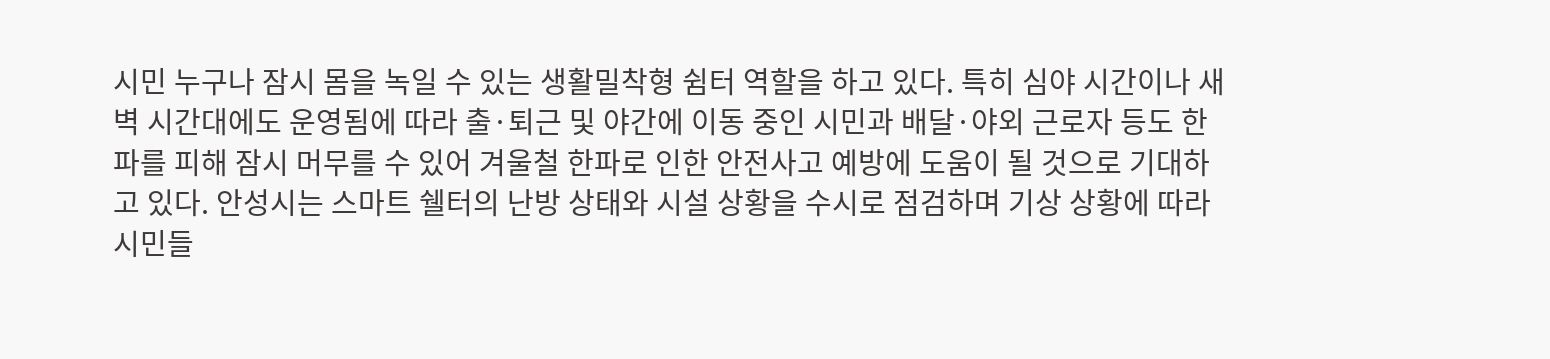시민 누구나 잠시 몸을 녹일 수 있는 생활밀착형 쉼터 역할을 하고 있다. 특히 심야 시간이나 새벽 시간대에도 운영됨에 따라 출·퇴근 및 야간에 이동 중인 시민과 배달·야외 근로자 등도 한파를 피해 잠시 머무를 수 있어 겨울철 한파로 인한 안전사고 예방에 도움이 될 것으로 기대하고 있다. 안성시는 스마트 쉘터의 난방 상태와 시설 상황을 수시로 점검하며 기상 상황에 따라 시민들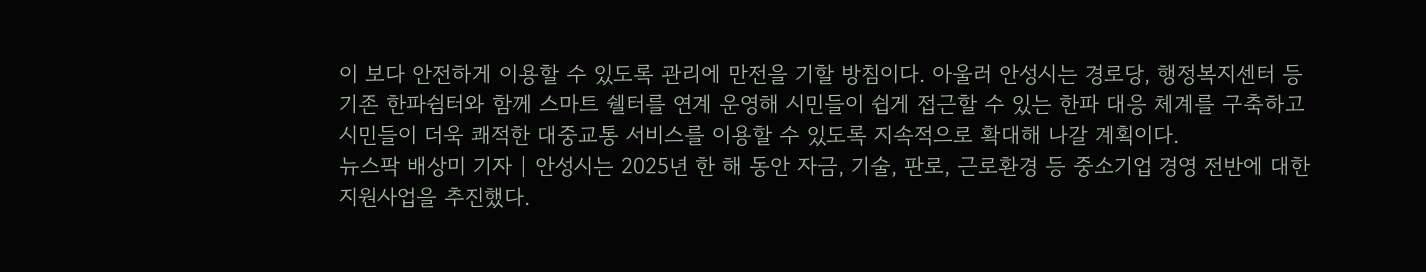이 보다 안전하게 이용할 수 있도록 관리에 만전을 기할 방침이다. 아울러 안성시는 경로당, 행정복지센터 등 기존 한파쉼터와 함께 스마트 쉘터를 연계 운영해 시민들이 쉽게 접근할 수 있는 한파 대응 체계를 구축하고 시민들이 더욱 쾌적한 대중교통 서비스를 이용할 수 있도록 지속적으로 확대해 나갈 계획이다.
뉴스팍 배상미 기자 | 안성시는 2025년 한 해 동안 자금, 기술, 판로, 근로환경 등 중소기업 경영 전반에 대한 지원사업을 추진했다.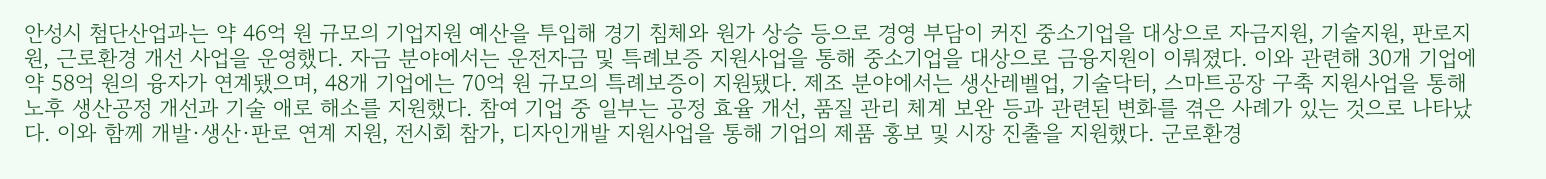안성시 첨단산업과는 약 46억 원 규모의 기업지원 예산을 투입해 경기 침체와 원가 상승 등으로 경영 부담이 커진 중소기업을 대상으로 자금지원, 기술지원, 판로지원, 근로환경 개선 사업을 운영했다. 자금 분야에서는 운전자금 및 특례보증 지원사업을 통해 중소기업을 대상으로 금융지원이 이뤄졌다. 이와 관련해 30개 기업에 약 58억 원의 융자가 연계됐으며, 48개 기업에는 70억 원 규모의 특례보증이 지원됐다. 제조 분야에서는 생산레벨업, 기술닥터, 스마트공장 구축 지원사업을 통해 노후 생산공정 개선과 기술 애로 해소를 지원했다. 참여 기업 중 일부는 공정 효율 개선, 품질 관리 체계 보완 등과 관련된 변화를 겪은 사례가 있는 것으로 나타났다. 이와 함께 개발·생산·판로 연계 지원, 전시회 참가, 디자인개발 지원사업을 통해 기업의 제품 홍보 및 시장 진출을 지원했다. 군로환경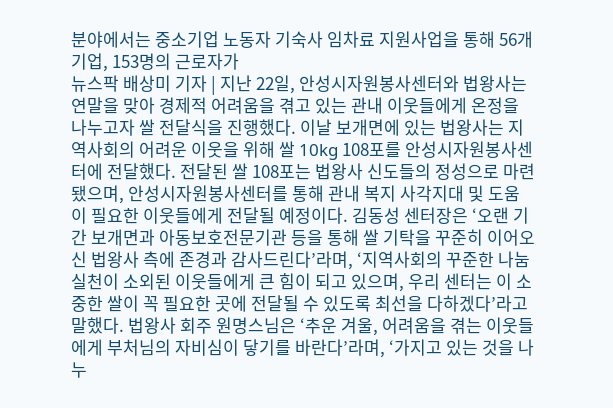분야에서는 중소기업 노동자 기숙사 임차료 지원사업을 통해 56개 기업, 153명의 근로자가
뉴스팍 배상미 기자 | 지난 22일, 안성시자원봉사센터와 법왕사는 연말을 맞아 경제적 어려움을 겪고 있는 관내 이웃들에게 온정을 나누고자 쌀 전달식을 진행했다. 이날 보개면에 있는 법왕사는 지역사회의 어려운 이웃을 위해 쌀 10kg 108포를 안성시자원봉사센터에 전달했다. 전달된 쌀 108포는 법왕사 신도들의 정성으로 마련됐으며, 안성시자원봉사센터를 통해 관내 복지 사각지대 및 도움이 필요한 이웃들에게 전달될 예정이다. 김동성 센터장은 ‘오랜 기간 보개면과 아동보호전문기관 등을 통해 쌀 기탁을 꾸준히 이어오신 법왕사 측에 존경과 감사드린다’라며, ‘지역사회의 꾸준한 나눔 실천이 소외된 이웃들에게 큰 힘이 되고 있으며, 우리 센터는 이 소중한 쌀이 꼭 필요한 곳에 전달될 수 있도록 최선을 다하겠다’라고 말했다. 법왕사 회주 원명스님은 ‘추운 겨울, 어려움을 겪는 이웃들에게 부처님의 자비심이 닿기를 바란다’라며, ‘가지고 있는 것을 나누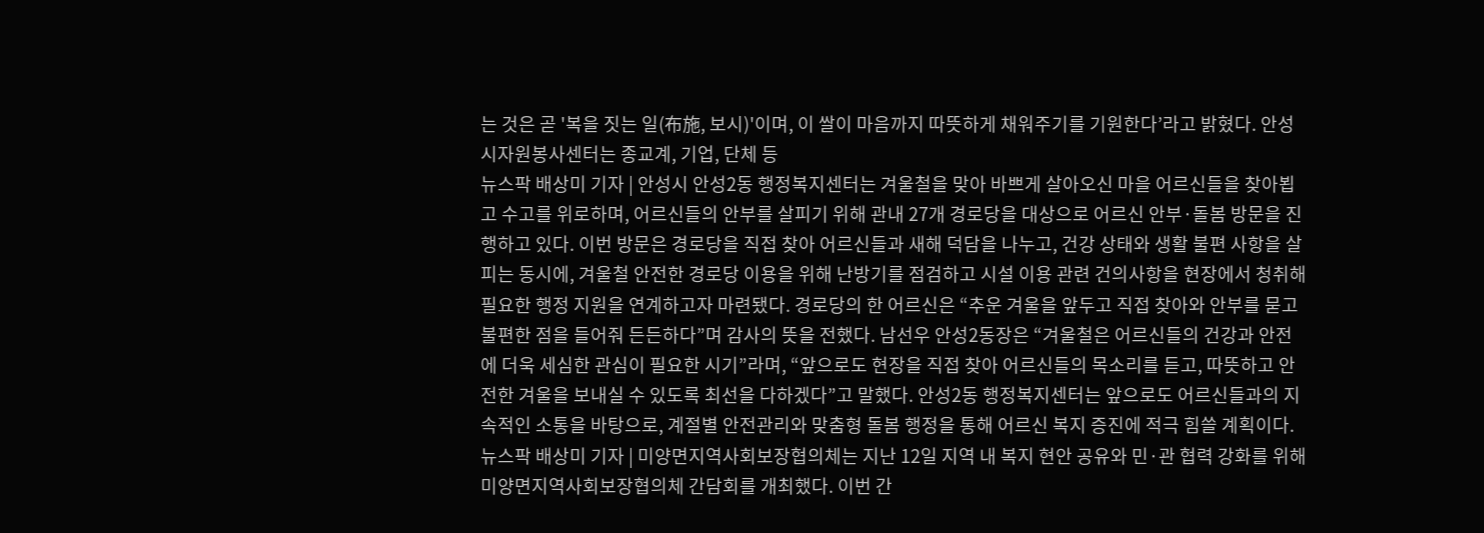는 것은 곧 '복을 짓는 일(布施, 보시)'이며, 이 쌀이 마음까지 따뜻하게 채워주기를 기원한다’라고 밝혔다. 안성시자원봉사센터는 종교계, 기업, 단체 등
뉴스팍 배상미 기자 | 안성시 안성2동 행정복지센터는 겨울철을 맞아 바쁘게 살아오신 마을 어르신들을 찾아뵙고 수고를 위로하며, 어르신들의 안부를 살피기 위해 관내 27개 경로당을 대상으로 어르신 안부·돌봄 방문을 진행하고 있다. 이번 방문은 경로당을 직접 찾아 어르신들과 새해 덕담을 나누고, 건강 상태와 생활 불편 사항을 살피는 동시에, 겨울철 안전한 경로당 이용을 위해 난방기를 점검하고 시설 이용 관련 건의사항을 현장에서 청취해 필요한 행정 지원을 연계하고자 마련됐다. 경로당의 한 어르신은 “추운 겨울을 앞두고 직접 찾아와 안부를 묻고 불편한 점을 들어줘 든든하다”며 감사의 뜻을 전했다. 남선우 안성2동장은 “겨울철은 어르신들의 건강과 안전에 더욱 세심한 관심이 필요한 시기”라며, “앞으로도 현장을 직접 찾아 어르신들의 목소리를 듣고, 따뜻하고 안전한 겨울을 보내실 수 있도록 최선을 다하겠다”고 말했다. 안성2동 행정복지센터는 앞으로도 어르신들과의 지속적인 소통을 바탕으로, 계절별 안전관리와 맞춤형 돌봄 행정을 통해 어르신 복지 증진에 적극 힘쓸 계획이다.
뉴스팍 배상미 기자 | 미양면지역사회보장협의체는 지난 12일 지역 내 복지 현안 공유와 민·관 협력 강화를 위해 미양면지역사회보장협의체 간담회를 개최했다. 이번 간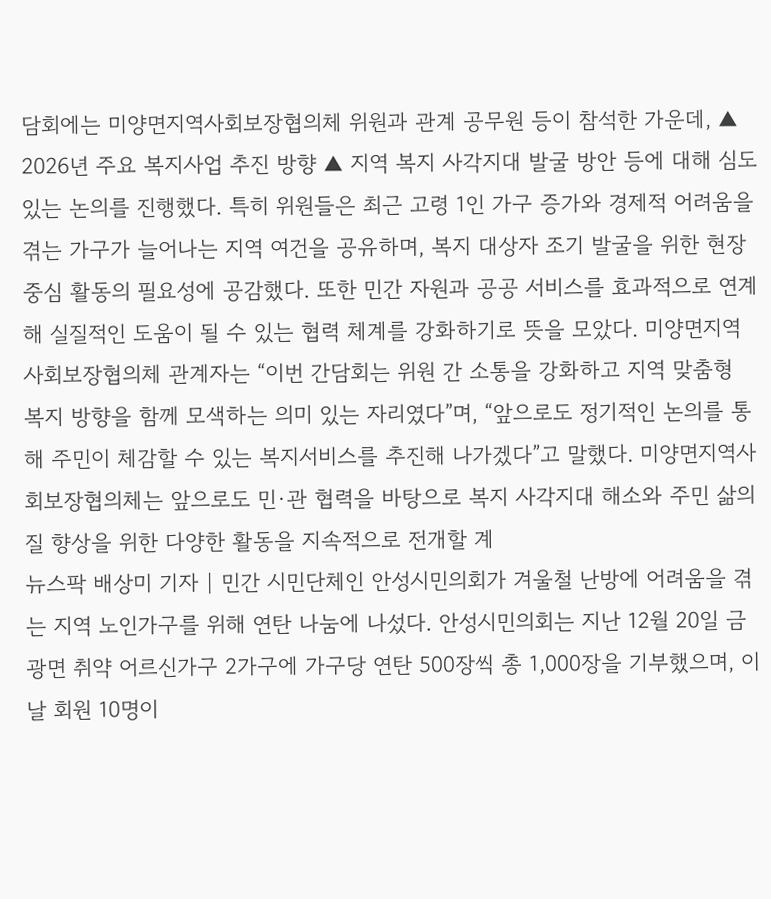담회에는 미양면지역사회보장협의체 위원과 관계 공무원 등이 참석한 가운데, ▲ 2026년 주요 복지사업 추진 방향 ▲ 지역 복지 사각지대 발굴 방안 등에 대해 심도 있는 논의를 진행했다. 특히 위원들은 최근 고령 1인 가구 증가와 경제적 어려움을 겪는 가구가 늘어나는 지역 여건을 공유하며, 복지 대상자 조기 발굴을 위한 현장 중심 활동의 필요성에 공감했다. 또한 민간 자원과 공공 서비스를 효과적으로 연계해 실질적인 도움이 될 수 있는 협력 체계를 강화하기로 뜻을 모았다. 미양면지역사회보장협의체 관계자는 “이번 간담회는 위원 간 소통을 강화하고 지역 맞춤형 복지 방향을 함께 모색하는 의미 있는 자리였다”며, “앞으로도 정기적인 논의를 통해 주민이 체감할 수 있는 복지서비스를 추진해 나가겠다”고 말했다. 미양면지역사회보장협의체는 앞으로도 민·관 협력을 바탕으로 복지 사각지대 해소와 주민 삶의 질 향상을 위한 다양한 활동을 지속적으로 전개할 계
뉴스팍 배상미 기자 | 민간 시민단체인 안성시민의회가 겨울철 난방에 어려움을 겪는 지역 노인가구를 위해 연탄 나눔에 나섰다. 안성시민의회는 지난 12월 20일 금광면 취약 어르신가구 2가구에 가구당 연탄 500장씩 총 1,000장을 기부했으며, 이날 회원 10명이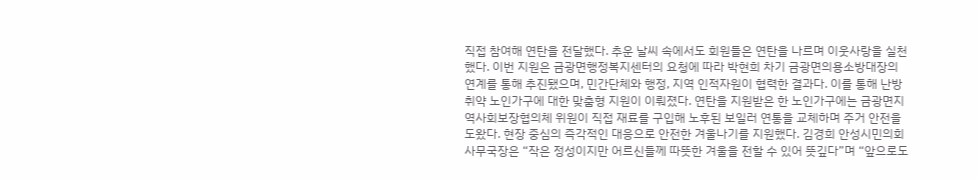직접 참여해 연탄을 전달했다. 추운 날씨 속에서도 회원들은 연탄을 나르며 이웃사랑을 실천했다. 이번 지원은 금광면행정복지센터의 요청에 따라 박현희 차기 금광면의용소방대장의 연계를 통해 추진됐으며, 민간단체와 행정, 지역 인적자원이 협력한 결과다. 이를 통해 난방 취약 노인가구에 대한 맞춤형 지원이 이뤄졌다. 연탄을 지원받은 한 노인가구에는 금광면지역사회보장협의체 위원이 직접 재료를 구입해 노후된 보일러 연통을 교체하며 주거 안전을 도왔다. 현장 중심의 즉각적인 대응으로 안전한 겨울나기를 지원했다. 김경희 안성시민의회 사무국장은 “작은 정성이지만 어르신들께 따뜻한 겨울을 전할 수 있어 뜻깊다”며 “앞으로도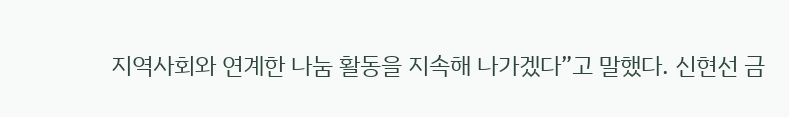지역사회와 연계한 나눔 활동을 지속해 나가겠다”고 말했다. 신현선 금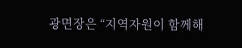광면장은 “지역자원이 함께해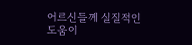어르신들께 실질적인 도움이